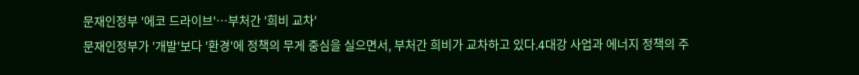문재인정부 '에코 드라이브'…부처간 '희비 교차'
문재인정부가 '개발'보다 '환경'에 정책의 무게 중심을 실으면서, 부처간 희비가 교차하고 있다.4대강 사업과 에너지 정책의 주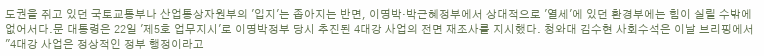도권을 쥐고 있던 국토교통부나 산업통상자원부의 '입지'는 좁아지는 반면, 이명박·박근혜정부에서 상대적으로 '열세'에 있던 환경부에는 힘이 실릴 수밖에 없어서다.문 대통령은 22일 '제5호 업무지시'로 이명박정부 당시 추진된 4대강 사업의 전면 재조사를 지시했다. 청와대 김수현 사회수석은 이날 브리핑에서 "4대강 사업은 정상적인 정부 행정이라고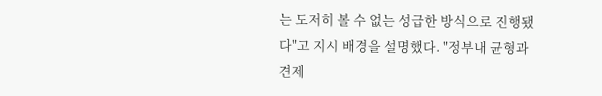는 도저히 볼 수 없는 성급한 방식으로 진행됐다"고 지시 배경을 설명했다. "정부내 균형과 견제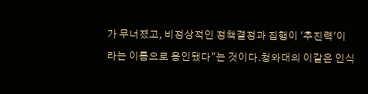가 무너졌고, 비정상적인 정책결정과 집행이 '추진력'이라는 이름으로 용인됐다"는 것이다.청와대의 이같은 인식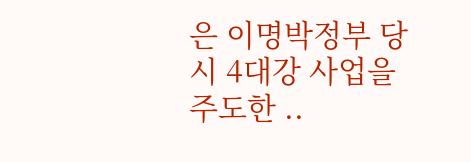은 이명박정부 당시 4대강 사업을 주도한 ..